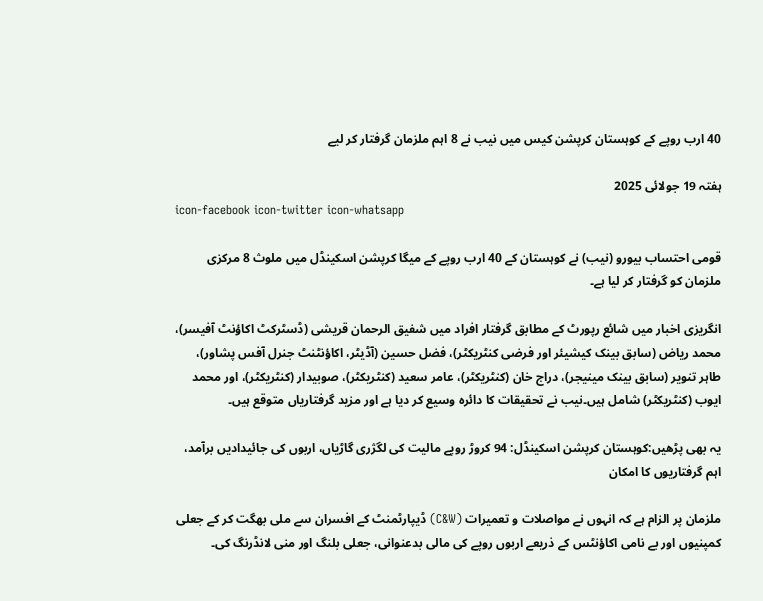40 ارب روپے کے کوہستان کرپشن کیس میں نیب نے 8 اہم ملزمان گرفتار کر لیے

ہفتہ 19 جولائی 2025
icon-facebook icon-twitter icon-whatsapp

قومی احتساب بیورو (نیب) نے کوہستان کے 40 ارب روپے کے میگا کرپشن اسکینڈل میں ملوث 8 مرکزی ملزمان کو گرفتار کر لیا ہے۔

انگریزی اخبار میں شائع رپورٹ کے مطابق گرفتار افراد میں شفیق الرحمان قریشی (ڈسٹرکٹ اکاؤنٹ آفیسر)، محمد ریاض (سابق بینک کیشیئر اور فرضی کنٹریکٹر)، فضل حسین (آڈیٹر، اکاؤنٹنٹ جنرل آفس پشاور)، طاہر تنویر (سابق بینک مینیجر)، دراج خان (کنٹریکٹر)، عامر سعید (کنٹریکٹر)، صوبیدار (کنٹریکٹر)، اور محمد ایوب (کنٹریکٹر) شامل ہیں۔نیب نے تحقیقات کا دائرہ وسیع کر دیا ہے اور مزید گرفتاریاں متوقع ہیں۔

یہ بھی پڑھیں:کوہستان کرپشن اسکینڈل: 94 کروڑ روپے مالیت کی لگژری گاڑیاں، اربوں کی جائیدادیں برآمد، اہم گرفتاریوں کا امکان

ملزمان پر الزام ہے کہ انہوں نے مواصلات و تعمیرات (C&W) ڈیپارٹمنٹ کے افسران سے ملی بھگت کر کے جعلی کمپنیوں اور بے نامی اکاؤنٹس کے ذریعے اربوں روپے کی مالی بدعنوانی، جعلی بلنگ اور منی لانڈرنگ کی۔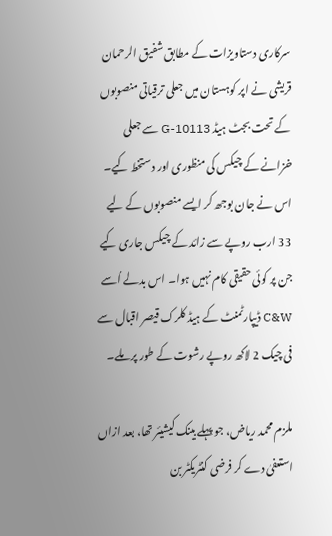سرکاری دستاویزات کے مطابق شفیق الرحمان قریشی نے اپر کوہستان میں جعلی ترقیاتی منصوبوں کے تحت بجٹ ہیڈ G-10113 سے جعلی خزانے کے چیکس کی منظوری اور دستخط کیے۔ اس نے جان بوجھ کر ایسے منصوبوں کے لیے 33 ارب روپے سے زائد کے چیکس جاری کیے جن پر کوئی حقیقی کام نہیں ہوا۔ اس بدلے اُسے C&W ڈیپارٹمنٹ کے ہیڈ کلرک قیصر اقبال سے فی چیک 2 لاکھ روپے رشوت کے طور پر ملے۔

ملزم محمد ریاض، جو پہلے بینک کیشیئر تھا، بعد ازاں استعفیٰ دے کر فرضی کنٹریکٹر بن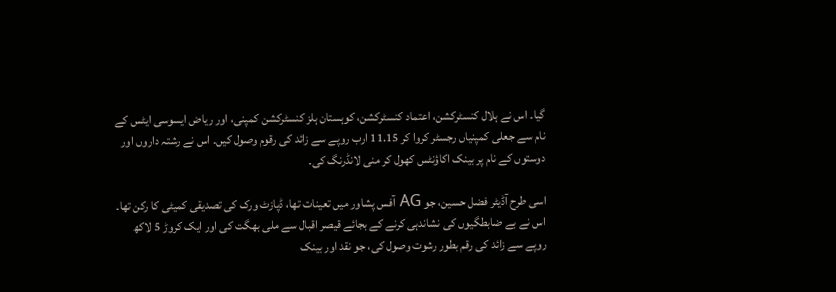گیا۔ اس نے ہلال کنسٹرکشن، اعتماد کنسٹرکشن، کوہستان ہلز کنسٹرکشن کمپنی، اور ریاض ایسوسی ایٹس کے نام سے جعلی کمپنیاں رجسٹر کروا کر 11.15 ارب روپے سے زائد کی رقوم وصول کیں۔ اس نے رشتہ داروں اور دوستوں کے نام پر بینک اکاؤنٹس کھول کر منی لانڈرنگ کی۔

اسی طرح آڈیٹر فضل حسین، جو AG آفس پشاور میں تعینات تھا، ڈپازٹ ورک کی تصدیقی کمیٹی کا رکن تھا۔ اس نے بے ضابطگیوں کی نشاندہی کرنے کے بجائے قیصر اقبال سے ملی بھگت کی اور ایک کروڑ 5 لاکھ روپے سے زائد کی رقم بطور رشوت وصول کی، جو نقد اور بینک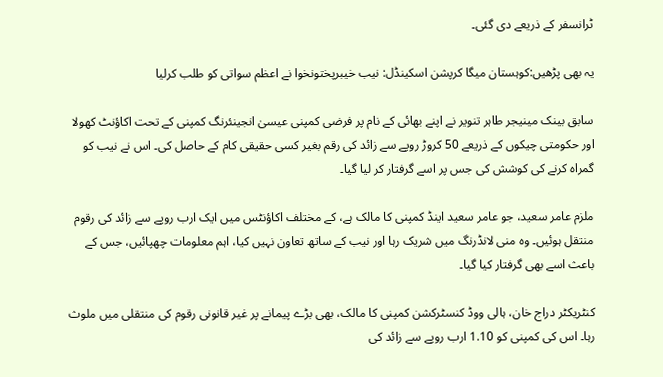ٹرانسفر کے ذریعے دی گئی۔

یہ بھی پڑھیں:کوہستان میگا کرپشن اسکینڈل: نیب خیبرپختونخوا نے اعظم سواتی کو طلب کرلیا

سابق بینک مینیجر طاہر تنویر نے اپنے بھائی کے نام پر فرضی کمپنی عیسیٰ انجینئرنگ کمپنی کے تحت اکاؤنٹ کھولا اور حکومتی چیکوں کے ذریعے 50 کروڑ روپے سے زائد کی رقم بغیر کسی حقیقی کام کے حاصل کی۔ اس نے نیب کو گمراہ کرنے کی کوشش کی جس پر اسے گرفتار کر لیا گیا۔

ملزم عامر سعید، جو عامر سعید اینڈ کمپنی کا مالک ہے، کے مختلف اکاؤنٹس میں ایک ارب روپے سے زائد کی رقوم منتقل ہوئیں۔ وہ منی لانڈرنگ میں شریک رہا اور نیب کے ساتھ تعاون نہیں کیا، اہم معلومات چھپائیں، جس کے باعث اسے بھی گرفتار کیا گیا۔

کنٹریکٹر دراج خان، ہالی ووڈ کنسٹرکشن کمپنی کا مالک، بھی بڑے پیمانے پر غیر قانونی رقوم کی منتقلی میں ملوث رہا۔ اس کی کمپنی کو 1.10 ارب روپے سے زائد کی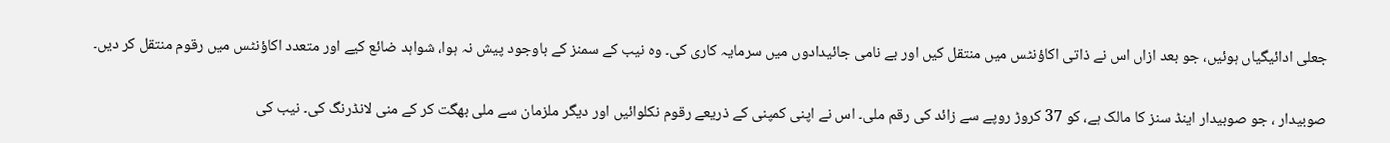جعلی ادائیگیاں ہوئیں، جو بعد ازاں اس نے ذاتی اکاؤنٹس میں منتقل کیں اور بے نامی جائیدادوں میں سرمایہ کاری کی۔ وہ نیب کے سمنز کے باوجود پیش نہ ہوا، شواہد ضائع کیے اور متعدد اکاؤنٹس میں رقوم منتقل کر دیں۔

صوبیدار ، جو صوبیدار اینڈ سنز کا مالک ہے، کو 37 کروڑ روپے سے زائد کی رقم ملی۔ اس نے اپنی کمپنی کے ذریعے رقوم نکلوائیں اور دیگر ملزمان سے ملی بھگت کر کے منی لانڈرنگ کی۔ نیب کی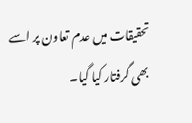تحقیقات میں عدم تعاون پر اسے بھی گرفتار کیا گیا۔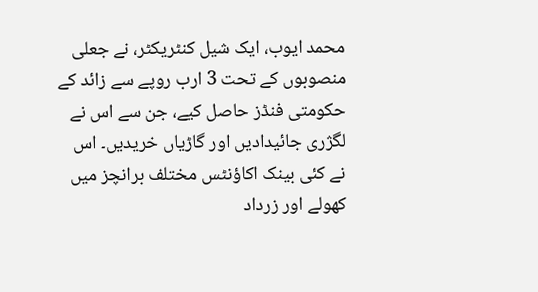محمد ایوب، ایک شیل کنٹریکٹر، نے جعلی منصوبوں کے تحت 3 ارب روپے سے زائد کے حکومتی فنڈز حاصل کیے، جن سے اس نے لگژری جائیدادیں اور گاڑیاں خریدیں۔ اس نے کئی بینک اکاؤنٹس مختلف برانچز میں کھولے اور زرداد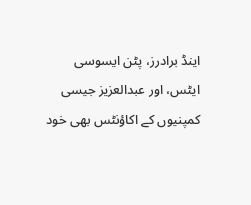اینڈ برادرز، پٹن ایسوسی ایٹس، اور عبدالعزیز جیسی کمپنیوں کے اکاؤنٹس بھی خود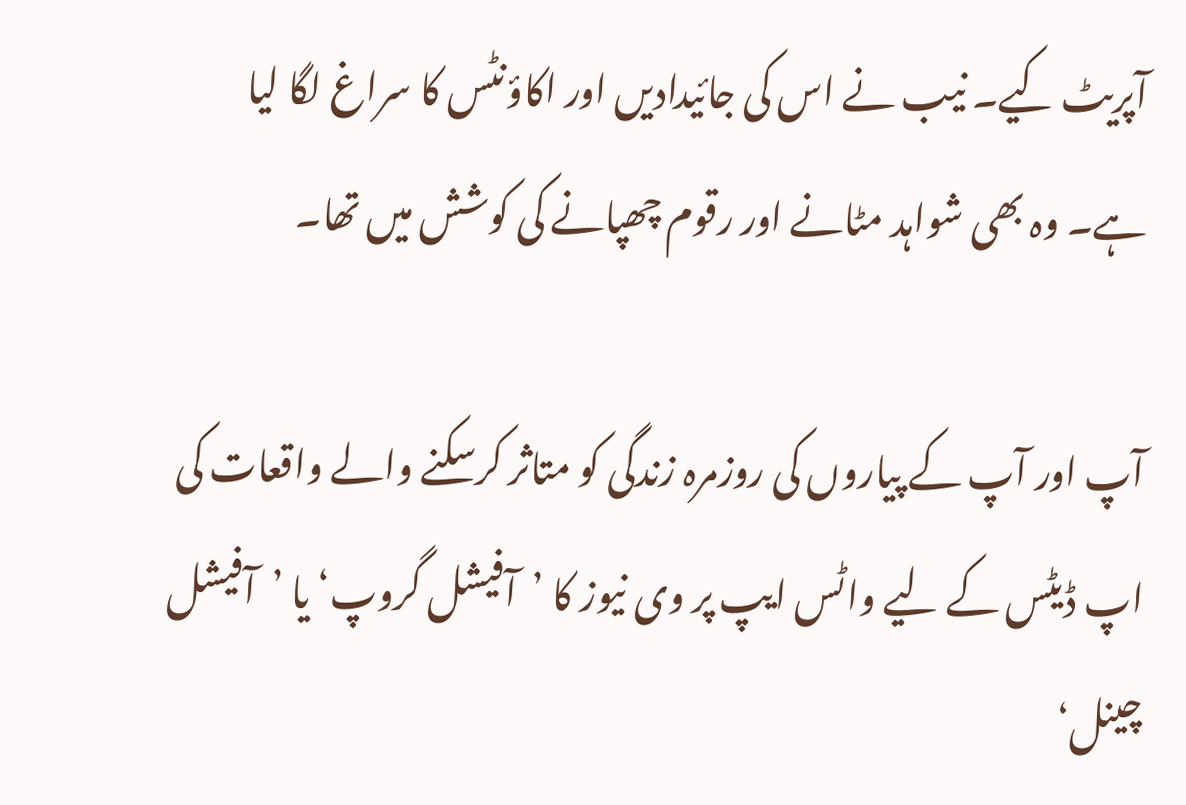آپریٹ کیے۔ نیب نے اس کی جائیدادیں اور اکاؤنٹس کا سراغ لگا لیا ہے۔ وہ بھی شواہد مٹانے اور رقوم چھپانے کی کوشش میں تھا۔

آپ اور آپ کے پیاروں کی روزمرہ زندگی کو متاثر کرسکنے والے واقعات کی اپ ڈیٹس کے لیے واٹس ایپ پر وی نیوز کا ’آفیشل گروپ‘ یا ’آفیشل چینل‘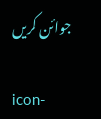جوائن کریں

icon-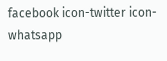facebook icon-twitter icon-whatsapp